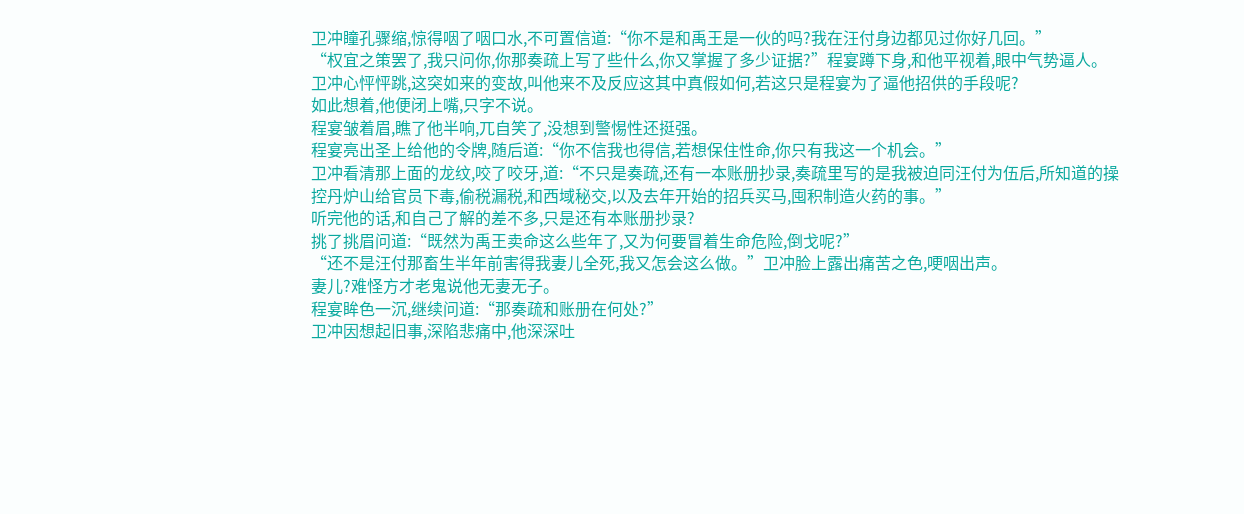卫冲瞳孔骤缩,惊得咽了咽口水,不可置信道:“你不是和禹王是一伙的吗?我在汪付身边都见过你好几回。”
“权宜之策罢了,我只问你,你那奏疏上写了些什么,你又掌握了多少证据?”程宴蹲下身,和他平视着,眼中气势逼人。
卫冲心怦怦跳,这突如来的变故,叫他来不及反应这其中真假如何,若这只是程宴为了逼他招供的手段呢?
如此想着,他便闭上嘴,只字不说。
程宴皱着眉,瞧了他半响,兀自笑了,没想到警惕性还挺强。
程宴亮出圣上给他的令牌,随后道:“你不信我也得信,若想保住性命,你只有我这一个机会。”
卫冲看清那上面的龙纹,咬了咬牙,道:“不只是奏疏,还有一本账册抄录,奏疏里写的是我被迫同汪付为伍后,所知道的操控丹炉山给官员下毒,偷税漏税,和西域秘交,以及去年开始的招兵买马,囤积制造火药的事。”
听完他的话,和自己了解的差不多,只是还有本账册抄录?
挑了挑眉问道:“既然为禹王卖命这么些年了,又为何要冒着生命危险,倒戈呢?”
“还不是汪付那畜生半年前害得我妻儿全死,我又怎会这么做。”卫冲脸上露出痛苦之色,哽咽出声。
妻儿?难怪方才老鬼说他无妻无子。
程宴眸色一沉,继续问道:“那奏疏和账册在何处?”
卫冲因想起旧事,深陷悲痛中,他深深吐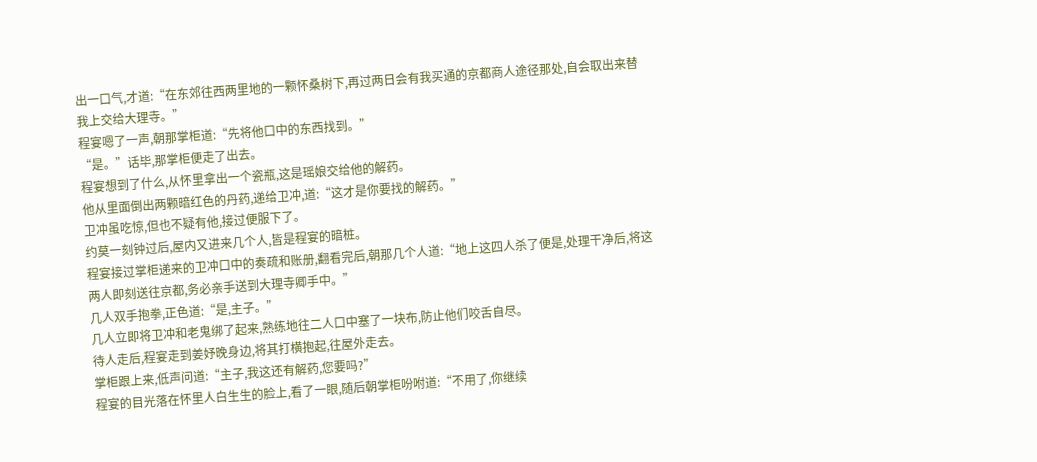出一口气,才道:“在东郊往西两里地的一颗怀桑树下,再过两日会有我买通的京都商人途径那处,自会取出来替我上交给大理寺。”
程宴嗯了一声,朝那掌柜道:“先将他口中的东西找到。”
“是。”话毕,那掌柜便走了出去。
程宴想到了什么,从怀里拿出一个瓷瓶,这是瑶娘交给他的解药。
他从里面倒出两颗暗红色的丹药,递给卫冲,道:“这才是你要找的解药。”
卫冲虽吃惊,但也不疑有他,接过便服下了。
约莫一刻钟过后,屋内又进来几个人,皆是程宴的暗桩。
程宴接过掌柜递来的卫冲口中的奏疏和账册,翻看完后,朝那几个人道:“地上这四人杀了便是,处理干净后,将这两人即刻送往京都,务必亲手送到大理寺卿手中。”
几人双手抱拳,正色道:“是,主子。”
几人立即将卫冲和老鬼绑了起来,熟练地往二人口中塞了一块布,防止他们咬舌自尽。
待人走后,程宴走到姜妤晚身边,将其打横抱起,往屋外走去。
掌柜跟上来,低声问道:“主子,我这还有解药,您要吗?”
程宴的目光落在怀里人白生生的脸上,看了一眼,随后朝掌柜吩咐道:“不用了,你继续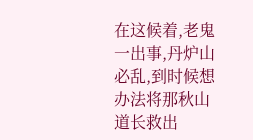在这候着,老鬼一出事,丹炉山必乱,到时候想办法将那秋山道长救出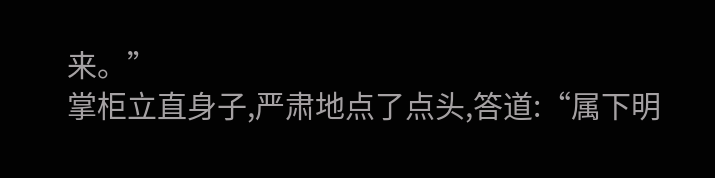来。”
掌柜立直身子,严肃地点了点头,答道:“属下明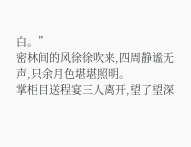白。”
密林间的风徐徐吹来,四周静谧无声,只余月色堪堪照明。
掌柜目送程宴三人离开,望了望深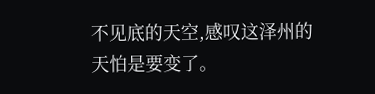不见底的天空,感叹这泽州的天怕是要变了。